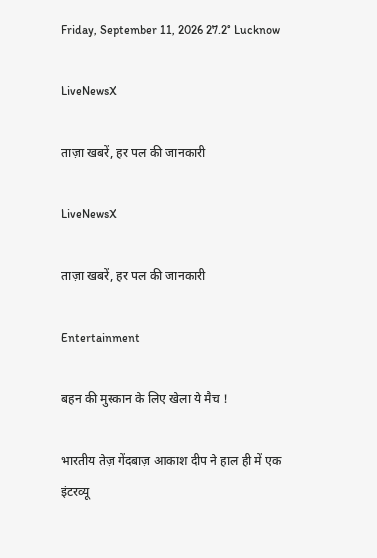Friday, September 11, 2026 27.2° Lucknow

LiveNewsX

ताज़ा खबरें, हर पल की जानकारी

LiveNewsX

ताज़ा खबरें, हर पल की जानकारी

Entertainment

बहन की मुस्कान के लिए खेला ये मैच !

भारतीय तेज़ गेंदबाज़ आकाश दीप ने हाल ही में एक इंटरव्यू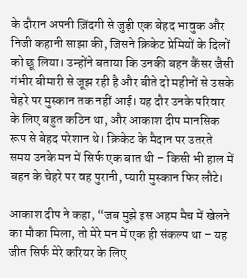के दौरान अपनी ज़िंदगी से जुड़ी एक बेहद भावुक और निजी कहानी साझा की, जिसने क्रिकेट प्रेमियों के दिलों को छू लिया। उन्होंने बताया कि उनकी बहन कैंसर जैसी गंभीर बीमारी से जूझ रही है और बीते दो महीनों से उसके चेहरे पर मुस्कान तक नहीं आई। यह दौर उनके परिवार के लिए बहुत कठिन था, और आकाश दीप मानसिक रूप से बेहद परेशान थे। क्रिकेट के मैदान पर उतरते समय उनके मन में सिर्फ एक बात थी – किसी भी हाल में बहन के चेहरे पर वह पुरानी, प्यारी मुस्कान फिर लौटे।

आकाश दीप ने कहा, “जब मुझे इस अहम मैच में खेलने का मौका मिला, तो मेरे मन में एक ही संकल्प था – यह जीत सिर्फ मेरे करियर के लिए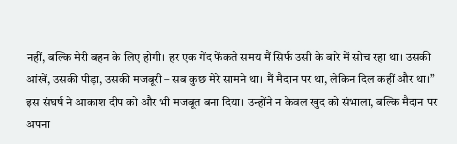नहीं, बल्कि मेरी बहन के लिए होगी। हर एक गेंद फेंकते समय मैं सिर्फ उसी के बारे में सोच रहा था। उसकी आंखें, उसकी पीड़ा, उसकी मजबूरी – सब कुछ मेरे सामने था। मैं मैदान पर था, लेकिन दिल कहीं और था।” इस संघर्ष ने आकाश दीप को और भी मजबूत बना दिया। उन्होंने न केवल खुद को संभाला, बल्कि मैदान पर अपना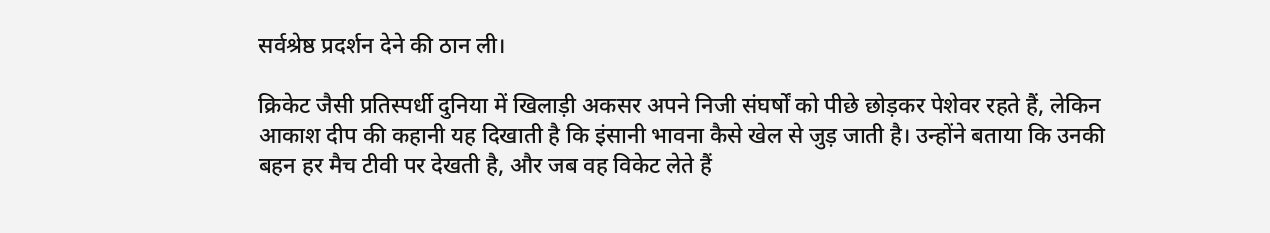सर्वश्रेष्ठ प्रदर्शन देने की ठान ली।

क्रिकेट जैसी प्रतिस्पर्धी दुनिया में खिलाड़ी अकसर अपने निजी संघर्षों को पीछे छोड़कर पेशेवर रहते हैं, लेकिन आकाश दीप की कहानी यह दिखाती है कि इंसानी भावना कैसे खेल से जुड़ जाती है। उन्होंने बताया कि उनकी बहन हर मैच टीवी पर देखती है, और जब वह विकेट लेते हैं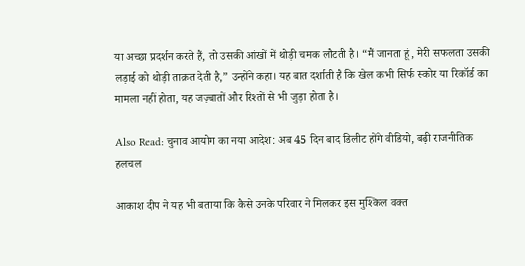या अच्छा प्रदर्शन करते हैं, तो उसकी आंखों में थोड़ी चमक लौटती है। “मैं जानता हूं, मेरी सफलता उसकी लड़ाई को थोड़ी ताक़त देती है,” उन्होंने कहा। यह बात दर्शाती है कि खेल कभी सिर्फ स्कोर या रिकॉर्ड का मामला नहीं होता, यह जज़्बातों और रिश्तों से भी जुड़ा होता है।

Also Read: चुनाव आयोग का नया आदेश: अब 45 दिन बाद डिलीट होंगे वीडियो, बढ़ी राजनीतिक हलचल

आकाश दीप ने यह भी बताया कि कैसे उनके परिवार ने मिलकर इस मुश्किल वक्त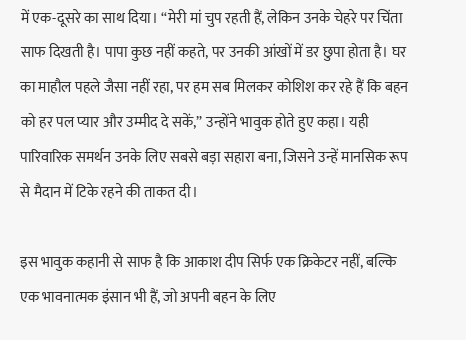में एक-दूसरे का साथ दिया। “मेरी मां चुप रहती हैं, लेकिन उनके चेहरे पर चिंता साफ दिखती है। पापा कुछ नहीं कहते, पर उनकी आंखों में डर छुपा होता है। घर का माहौल पहले जैसा नहीं रहा, पर हम सब मिलकर कोशिश कर रहे हैं कि बहन को हर पल प्यार और उम्मीद दे सकें,” उन्होंने भावुक होते हुए कहा। यही पारिवारिक समर्थन उनके लिए सबसे बड़ा सहारा बना, जिसने उन्हें मानसिक रूप से मैदान में टिके रहने की ताकत दी।

इस भावुक कहानी से साफ है कि आकाश दीप सिर्फ एक क्रिकेटर नहीं, बल्कि एक भावनात्मक इंसान भी हैं, जो अपनी बहन के लिए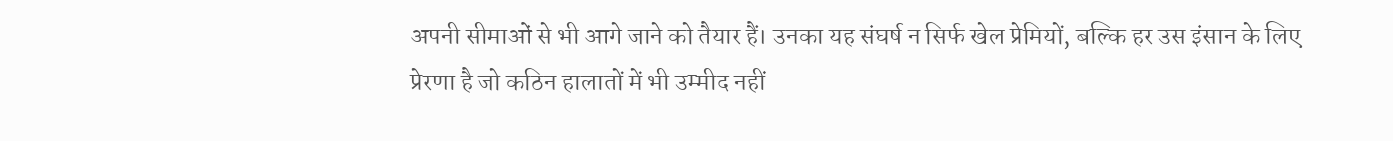अपनी सीमाओं से भी आगे जाने को तैयार हैं। उनका यह संघर्ष न सिर्फ खेल प्रेमियों, बल्कि हर उस इंसान के लिए प्रेरणा है जो कठिन हालातों में भी उम्मीद नहीं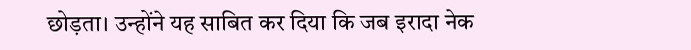छोड़ता। उन्होंने यह साबित कर दिया कि जब इरादा नेक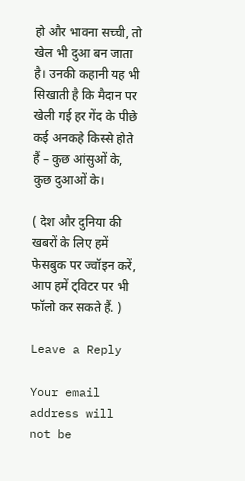हो और भावना सच्ची, तो खेल भी दुआ बन जाता है। उनकी कहानी यह भी सिखाती है कि मैदान पर खेली गई हर गेंद के पीछे कई अनकहे किस्से होते हैं – कुछ आंसुओं के, कुछ दुआओं के।

( देश और दुनिया की खबरों के लिए हमें फेसबुक पर ज्वॉइन करें, आप हमें ट्विटर पर भी फॉलो कर सकते हैं. )

Leave a Reply

Your email address will not be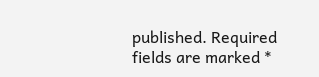published. Required fields are marked *